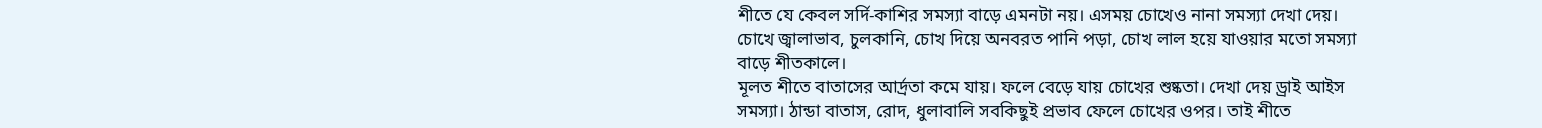শীতে যে কেবল সর্দি-কাশির সমস্যা বাড়ে এমনটা নয়। এসময় চোখেও নানা সমস্যা দেখা দেয়। চোখে জ্বালাভাব, চুলকানি, চোখ দিয়ে অনবরত পানি পড়া, চোখ লাল হয়ে যাওয়ার মতো সমস্যা বাড়ে শীতকালে।
মূলত শীতে বাতাসের আর্দ্রতা কমে যায়। ফলে বেড়ে যায় চোখের শুষ্কতা। দেখা দেয় ড্রাই আইস সমস্যা। ঠান্ডা বাতাস, রোদ, ধুলাবালি সবকিছুই প্রভাব ফেলে চোখের ওপর। তাই শীতে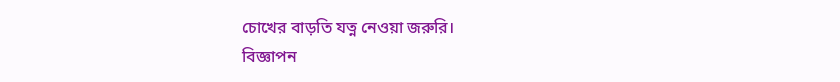চোখের বাড়তি যত্ন নেওয়া জরুরি।
বিজ্ঞাপন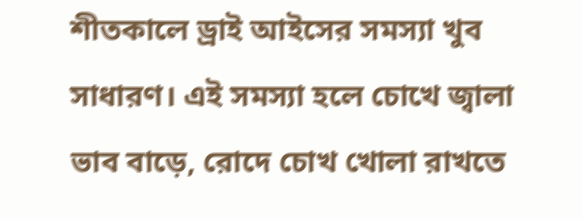শীতকালে ড্রাই আইসের সমস্যা খুব সাধারণ। এই সমস্যা হলে চোখে জ্বালা ভাব বাড়ে, রোদে চোখ খোলা রাখতে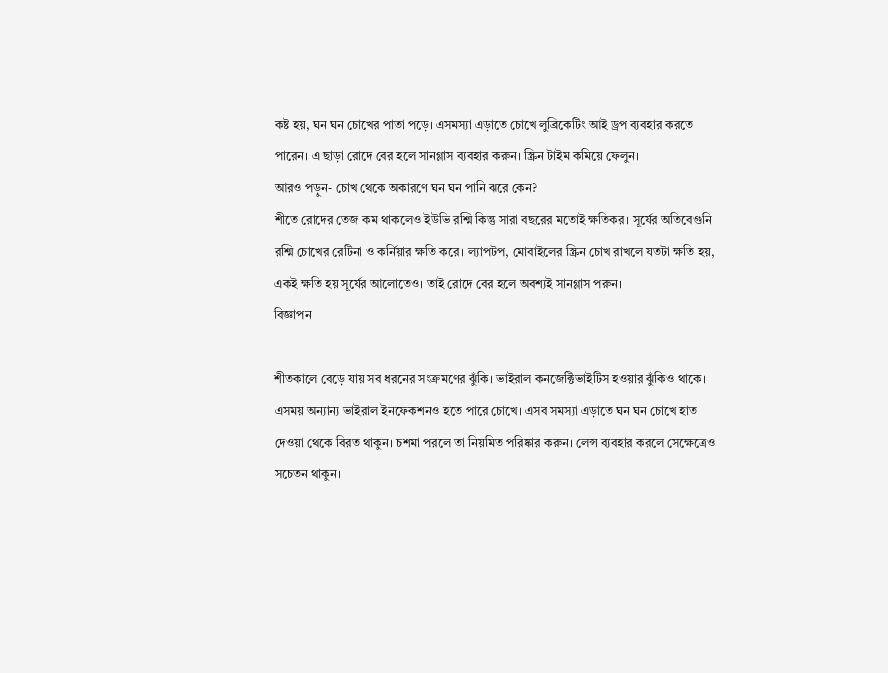কষ্ট হয়, ঘন ঘন চোখের পাতা পড়ে। এসমস্যা এড়াতে চোখে লুব্রিকেটিং আই ড্রপ ব্যবহার করতে পারেন। এ ছাড়া রোদে বের হলে সানগ্লাস ব্যবহার করুন। স্ক্রিন টাইম কমিয়ে ফেলুন।
আরও পড়ুন- চোখ থেকে অকারণে ঘন ঘন পানি ঝরে কেন?
শীতে রোদের তেজ কম থাকলেও ইউভি রশ্মি কিন্তু সারা বছরের মতোই ক্ষতিকর। সূর্যের অতিবেগুনি রশ্মি চোখের রেটিনা ও কর্নিয়ার ক্ষতি করে। ল্যাপটপ, মোবাইলের স্ক্রিন চোখ রাখলে যতটা ক্ষতি হয়, একই ক্ষতি হয় সূর্যের আলোতেও। তাই রোদে বের হলে অবশ্যই সানগ্লাস পরুন।
বিজ্ঞাপন

শীতকালে বেড়ে যায় সব ধরনের সংক্রমণের ঝুঁকি। ভাইরাল কনজেক্টিভাইটিস হওয়ার ঝুঁকিও থাকে। এসময় অন্যান্য ভাইরাল ইনফেকশনও হতে পারে চোখে। এসব সমস্যা এড়াতে ঘন ঘন চোখে হাত দেওয়া থেকে বিরত থাকুন। চশমা পরলে তা নিয়মিত পরিষ্কার করুন। লেন্স ব্যবহার করলে সেক্ষেত্রেও সচেতন থাকুন।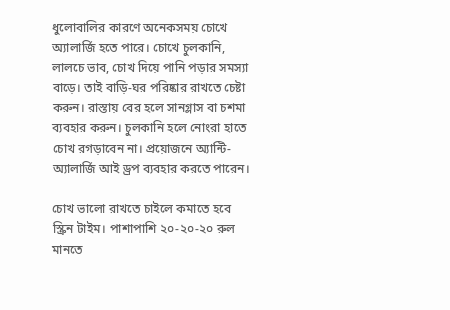ধুলোবালির কারণে অনেকসময় চোখে অ্যালার্জি হতে পারে। চোখে চুলকানি, লালচে ভাব, চোখ দিয়ে পানি পড়ার সমস্যা বাড়ে। তাই বাড়ি-ঘর পরিষ্কার রাখতে চেষ্টা করুন। রাস্তায় বের হলে সানগ্লাস বা চশমা ব্যবহার করুন। চুলকানি হলে নোংরা হাতে চোখ রগড়াবেন না। প্রয়োজনে অ্যান্টি-অ্যালার্জি আই ড্রপ ব্যবহার করতে পারেন।

চোখ ভালো রাখতে চাইলে কমাতে হবে স্ক্রিন টাইম। পাশাপাশি ২০-২০-২০ রুল মানতে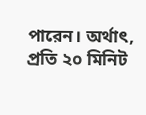পারেন। অর্থাৎ, প্রতি ২০ মিনিট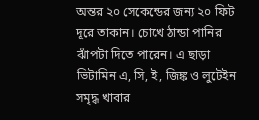অন্তর ২০ সেকেন্ডের জন্য ২০ ফিট দূরে তাকান। চোখে ঠান্ডা পানির ঝাঁপটা দিতে পারেন। এ ছাড়া ভিটামিন এ, সি, ই, জিঙ্ক ও লুটেইন সমৃদ্ধ খাবার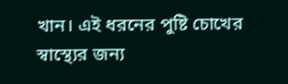খান। এই ধরনের পুষ্টি চোখের স্বাস্থ্যের জন্য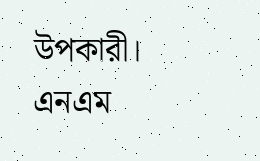উপকারী।
এনএম